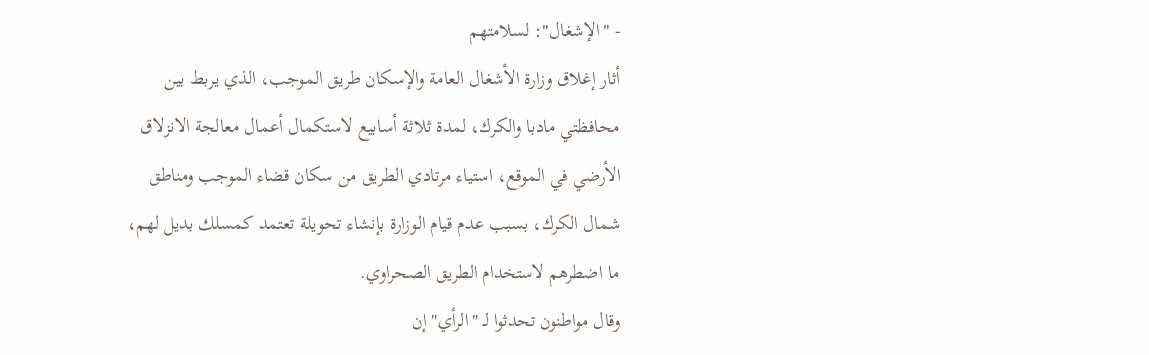- "الإشغال": لسلامتهم
أثار إغلاق وزارة الأشغال العامة والإسكان طريق الموجب، الذي يربط بين محافظتي مادبا والكرك، لمدة ثلاثة أسابيع لاستكمال أعمال معالجة الانزلاق الأرضي في الموقع، استياء مرتادي الطريق من سكان قضاء الموجب ومناطق شمال الكرك، بسبب عدم قيام الوزارة بإنشاء تحويلة تعتمد كمسلك بديل لهم، ما اضطرهم لاستخدام الطريق الصحراوي.
وقال مواطنون تحدثوا لـ "الرأي" إن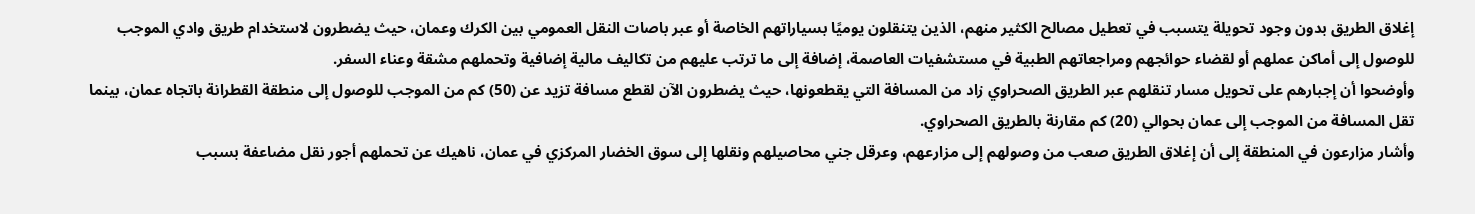إغلاق الطريق بدون وجود تحويلة يتسبب في تعطيل مصالح الكثير منهم، الذين يتنقلون يوميًا بسياراتهم الخاصة أو عبر باصات النقل العمومي بين الكرك وعمان، حيث يضطرون لاستخدام طريق وادي الموجب للوصول إلى أماكن عملهم أو لقضاء حوائجهم ومراجعاتهم الطبية في مستشفيات العاصمة، إضافة إلى ما ترتب عليهم من تكاليف مالية إضافية وتحملهم مشقة وعناء السفر.
وأوضحوا أن إجبارهم على تحويل مسار تنقلهم عبر الطريق الصحراوي زاد من المسافة التي يقطعونها، حيث يضطرون الآن لقطع مسافة تزيد عن (50) كم من الموجب للوصول إلى منطقة القطرانة باتجاه عمان، بينما تقل المسافة من الموجب إلى عمان بحوالي (20) كم مقارنة بالطريق الصحراوي.
وأشار مزارعون في المنطقة إلى أن إغلاق الطريق صعب من وصولهم إلى مزارعهم، وعرقل جني محاصيلهم ونقلها إلى سوق الخضار المركزي في عمان، ناهيك عن تحملهم أجور نقل مضاعفة بسبب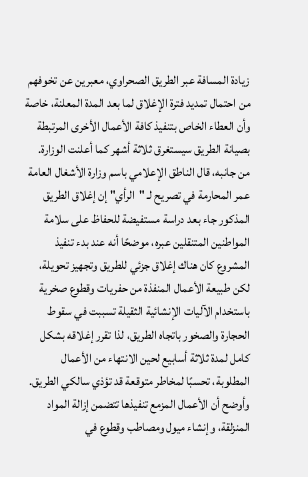زيادة المسافة عبر الطريق الصحراوي، معبرين عن تخوفهم من احتمال تمديد فترة الإغلاق لما بعد المدة المعلنة، خاصة وأن العطاء الخاص بتنفيذ كافة الأعمال الأخرى المرتبطة بصيانة الطريق سيستغرق ثلاثة أشهر كما أعلنت الوزارة.
من جانبه، قال الناطق الإعلامي باسم وزارة الأشغال العامة عمر المحارمة في تصريح لـ "الرأي" إن إغلاق الطريق المذكور جاء بعد دراسة مستفيضة للحفاظ على سلامة المواطنين المتنقلين عبره، موضحًا أنه عند بدء تنفيذ المشروع كان هناك إغلاق جزئي للطريق وتجهيز تحويلة، لكن طبيعة الأعمال المنفذة من حفريات وقطوع صخرية باستخدام الآليات الإنشائية الثقيلة تسببت في سقوط الحجارة والصخور باتجاه الطريق، لذا تقرر إغلاقه بشكل كامل لمدة ثلاثة أسابيع لحين الانتهاء من الأعمال المطلوبة، تحسبًا لمخاطر متوقعة قد تؤذي سالكي الطريق.
وأوضح أن الأعمال المزمع تنفيذها تتضمن إزالة المواد المنزلقة، وإنشاء ميول ومصاطب وقطوع في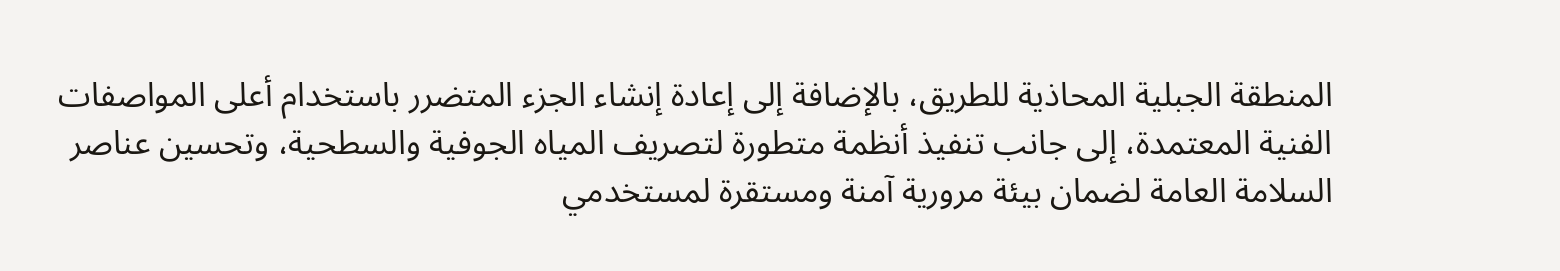المنطقة الجبلية المحاذية للطريق، بالإضافة إلى إعادة إنشاء الجزء المتضرر باستخدام أعلى المواصفات الفنية المعتمدة، إلى جانب تنفيذ أنظمة متطورة لتصريف المياه الجوفية والسطحية، وتحسين عناصر السلامة العامة لضمان بيئة مرورية آمنة ومستقرة لمستخدمي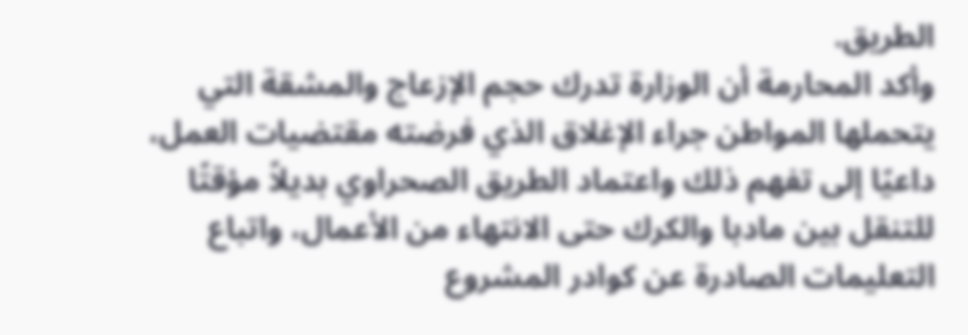الطريق.
وأكد المحارمة أن الوزارة تدرك حجم الإزعاج والمشقة التي يتحملها المواطن جراء الإغلاق الذي فرضته مقتضيات العمل، داعيًا إلى تفهم ذلك واعتماد الطريق الصحراوي بديلاً مؤقتًا للتنقل بين مادبا والكرك حتى الانتهاء من الأعمال، واتباع التعليمات الصادرة عن كوادر المشروع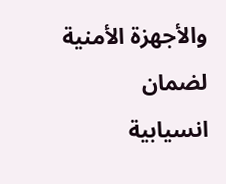والأجهزة الأمنية لضمان انسيابية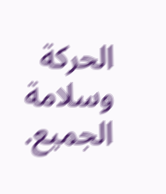الحركة وسلامة الجميع.